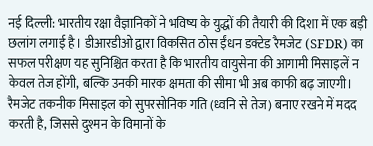नई दिल्ली: भारतीय रक्षा वैज्ञानिकों ने भविष्य के युद्धों की तैयारी की दिशा में एक बड़ी छलांग लगाई है। डीआरडीओ द्वारा विकसित ठोस ईंधन डक्टेड रैमजेट (SFDR) का सफल परीक्षण यह सुनिश्चित करता है कि भारतीय वायुसेना की आगामी मिसाइलें न केवल तेज होंगी, बल्कि उनकी मारक क्षमता की सीमा भी अब काफी बढ़ जाएगी। रैमजेट तकनीक मिसाइल को सुपरसोनिक गति (ध्वनि से तेज) बनाए रखने में मदद करती है, जिससे दुश्मन के विमानों के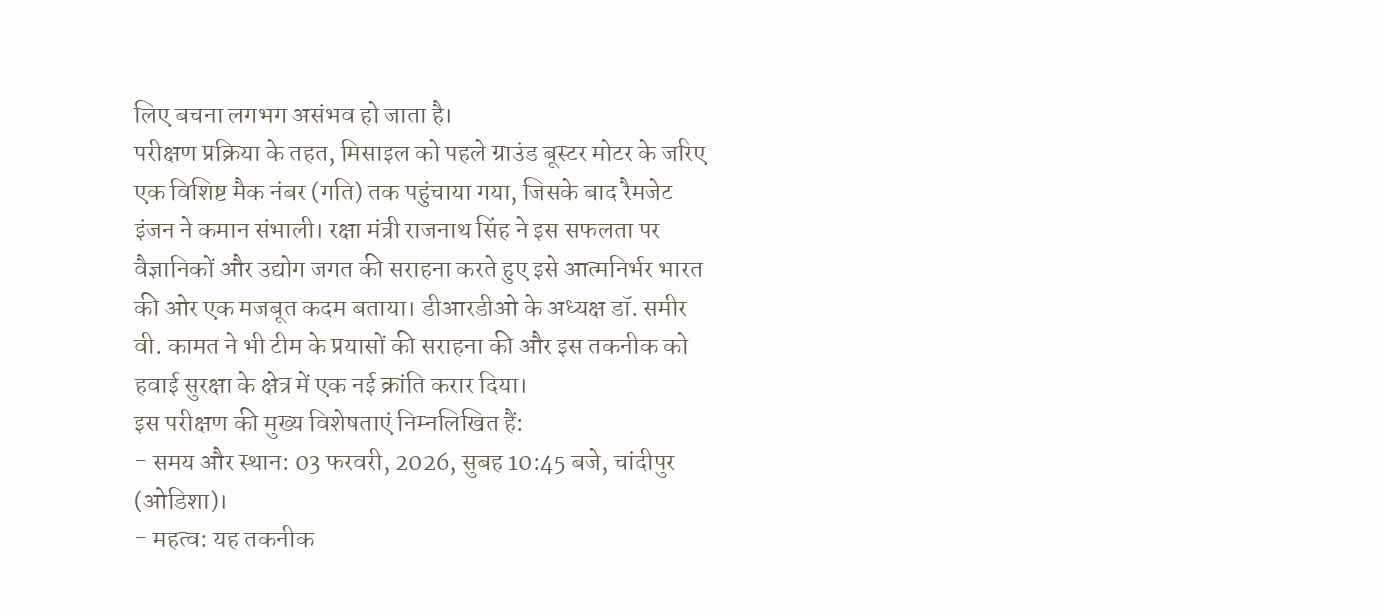लिए बचना लगभग असंभव हो जाता है।
परीक्षण प्रक्रिया के तहत, मिसाइल को पहले ग्राउंड बूस्टर मोटर के जरिए एक विशिष्ट मैक नंबर (गति) तक पहुंचाया गया, जिसके बाद रैमजेट इंजन ने कमान संभाली। रक्षा मंत्री राजनाथ सिंह ने इस सफलता पर वैज्ञानिकों और उद्योग जगत की सराहना करते हुए इसे आत्मनिर्भर भारत की ओर एक मजबूत कदम बताया। डीआरडीओ के अध्यक्ष डॉ. समीर वी. कामत ने भी टीम के प्रयासों की सराहना की और इस तकनीक को हवाई सुरक्षा के क्षेत्र में एक नई क्रांति करार दिया।
इस परीक्षण की मुख्य विशेषताएं निम्नलिखित हैं:
- समय और स्थान: 03 फरवरी, 2026, सुबह 10:45 बजे, चांदीपुर (ओडिशा)।
- महत्व: यह तकनीक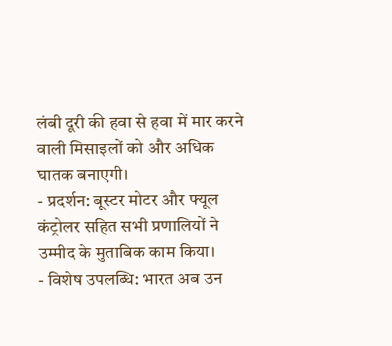लंबी दूरी की हवा से हवा में मार करने वाली मिसाइलों को और अधिक घातक बनाएगी।
- प्रदर्शन: बूस्टर मोटर और फ्यूल कंट्रोलर सहित सभी प्रणालियों ने उम्मीद के मुताबिक काम किया।
- विशेष उपलब्धि: भारत अब उन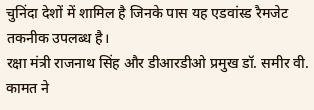चुनिंदा देशों में शामिल है जिनके पास यह एडवांस्ड रैमजेट तकनीक उपलब्ध है।
रक्षा मंत्री राजनाथ सिंह और डीआरडीओ प्रमुख डॉ. समीर वी. कामत ने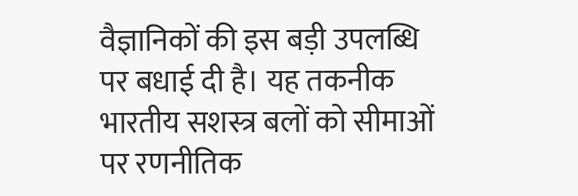वैज्ञानिकों की इस बड़ी उपलब्धि पर बधाई दी है। यह तकनीक भारतीय सशस्त्र बलों को सीमाओं पर रणनीतिक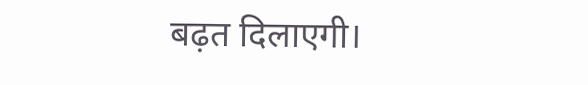बढ़त दिलाएगी।